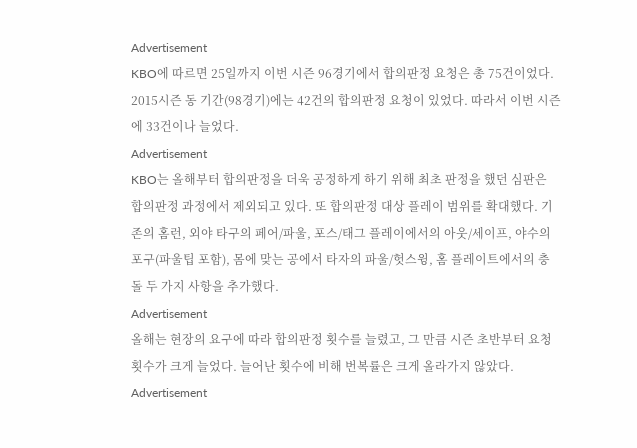Advertisement
KBO에 따르면 25일까지 이번 시즌 96경기에서 합의판정 요청은 총 75건이었다. 2015시즌 동 기간(98경기)에는 42건의 합의판정 요청이 있었다. 따라서 이번 시즌에 33건이나 늘었다.
Advertisement
KBO는 올해부터 합의판정을 더욱 공정하게 하기 위해 최초 판정을 했던 심판은 합의판정 과정에서 제외되고 있다. 또 합의판정 대상 플레이 범위를 확대했다. 기존의 홈런, 외야 타구의 페어/파울, 포스/태그 플레이에서의 아웃/세이프, 야수의 포구(파울팁 포함), 몸에 맞는 공에서 타자의 파울/헛스윙, 홈 플레이트에서의 충돌 두 가지 사항을 추가했다.
Advertisement
올해는 현장의 요구에 따라 합의판정 횟수를 늘렸고, 그 만큼 시즌 초반부터 요청 횟수가 크게 늘었다. 늘어난 횟수에 비해 번복률은 크게 올라가지 않았다.
Advertisement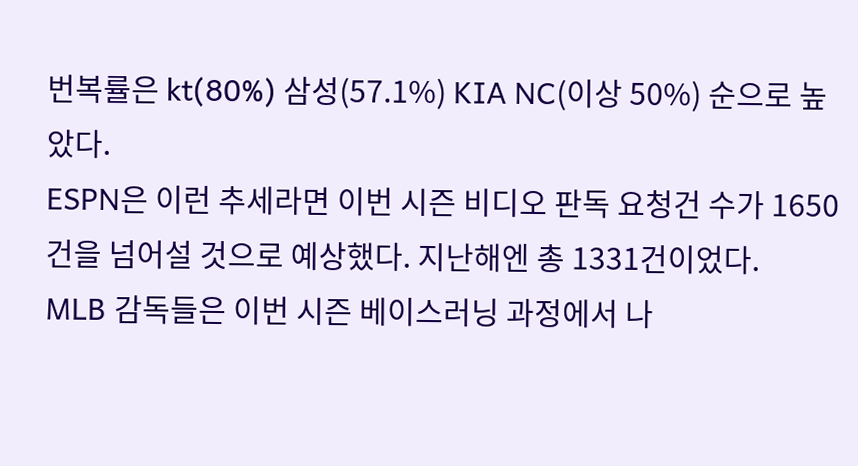번복률은 kt(80%) 삼성(57.1%) KIA NC(이상 50%) 순으로 높았다.
ESPN은 이런 추세라면 이번 시즌 비디오 판독 요청건 수가 1650건을 넘어설 것으로 예상했다. 지난해엔 총 1331건이었다.
MLB 감독들은 이번 시즌 베이스러닝 과정에서 나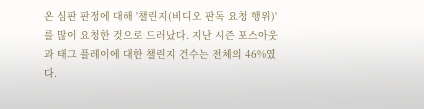온 심판 판정에 대해 '챌린지(비디오 판독 요청 행위)'를 많이 요청한 것으로 드러났다. 지난 시즌 포스아웃과 태그 플레이에 대한 챌린지 건수는 전체의 46%였다.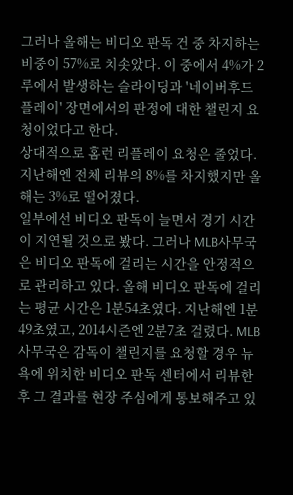그러나 올해는 비디오 판독 건 중 차지하는 비중이 57%로 치솟았다. 이 중에서 4%가 2루에서 발생하는 슬라이딩과 '네이버후드 플레이' 장면에서의 판정에 대한 챌린지 요청이었다고 한다.
상대적으로 홈런 리플레이 요청은 줄었다. 지난해엔 전체 리뷰의 8%를 차지했지만 올해는 3%로 떨어졌다.
일부에선 비디오 판독이 늘면서 경기 시간이 지연될 것으로 봤다. 그러나 MLB사무국은 비디오 판독에 걸리는 시간을 안정적으로 관리하고 있다. 올해 비디오 판독에 걸리는 평균 시간은 1분54초였다. 지난해엔 1분49초였고, 2014시즌엔 2분7초 걸렸다. MLB사무국은 감독이 챌린지를 요청할 경우 뉴욕에 위치한 비디오 판독 센터에서 리뷰한 후 그 결과를 현장 주심에게 통보해주고 있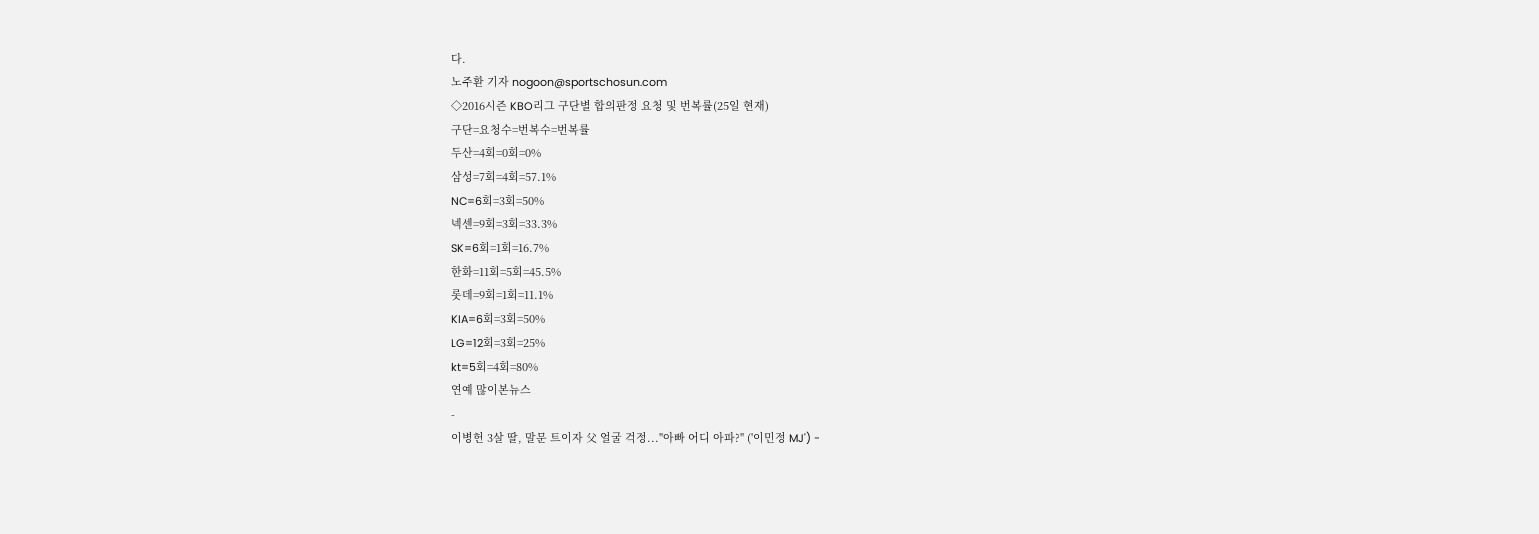다.
노주환 기자 nogoon@sportschosun.com
◇2016시즌 KBO리그 구단별 합의판정 요청 및 번복률(25일 현재)
구단=요청수=번복수=번복률
두산=4회=0회=0%
삼성=7회=4회=57.1%
NC=6회=3회=50%
넥센=9회=3회=33.3%
SK=6회=1회=16.7%
한화=11회=5회=45.5%
롯데=9회=1회=11.1%
KIA=6회=3회=50%
LG=12회=3회=25%
kt=5회=4회=80%
연예 많이본뉴스
-
이병헌 3살 딸, 말문 트이자 父 얼굴 걱정..."아빠 어디 아파?" ('이민정 MJ') -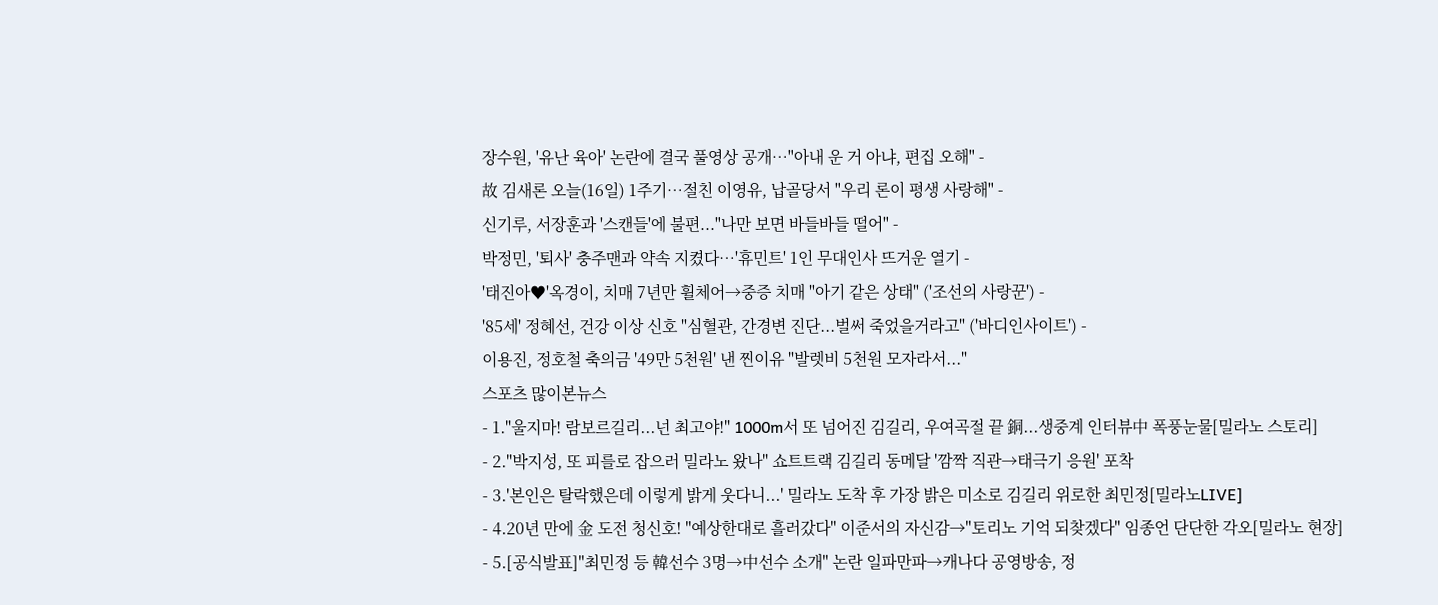장수원, '유난 육아' 논란에 결국 풀영상 공개…"아내 운 거 아냐, 편집 오해" -
故 김새론 오늘(16일) 1주기…절친 이영유, 납골당서 "우리 론이 평생 사랑해" -
신기루, 서장훈과 '스캔들'에 불편..."나만 보면 바들바들 떨어" -
박정민, '퇴사' 충주맨과 약속 지켰다…'휴민트' 1인 무대인사 뜨거운 열기 -
'태진아♥'옥경이, 치매 7년만 휠체어→중증 치매 "아기 같은 상태" ('조선의 사랑꾼') -
'85세' 정혜선, 건강 이상 신호 "심혈관, 간경변 진단...벌써 죽었을거라고" ('바디인사이트') -
이용진, 정호철 축의금 '49만 5천원' 낸 찐이유 "발렛비 5천원 모자라서..."
스포츠 많이본뉴스
- 1."울지마! 람보르길리...넌 최고야!" 1000m서 또 넘어진 김길리, 우여곡절 끝 銅...생중계 인터뷰中 폭풍눈물[밀라노 스토리]
- 2."박지성, 또 피를로 잡으러 밀라노 왔나" 쇼트트랙 김길리 동메달 '깜짝 직관→태극기 응원' 포착
- 3.'본인은 탈락했은데 이렇게 밝게 웃다니...' 밀라노 도착 후 가장 밝은 미소로 김길리 위로한 최민정[밀라노LIVE]
- 4.20년 만에 金 도전 청신호! "예상한대로 흘러갔다" 이준서의 자신감→"토리노 기억 되찾겠다" 임종언 단단한 각오[밀라노 현장]
- 5.[공식발표]"최민정 등 韓선수 3명→中선수 소개" 논란 일파만파→캐나다 공영방송, 정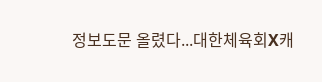정보도문 올렸다...대한체육회X캐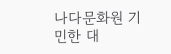나다문화원 기민한 대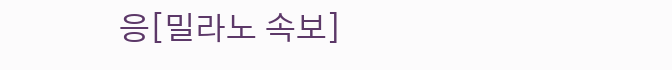응[밀라노 속보]